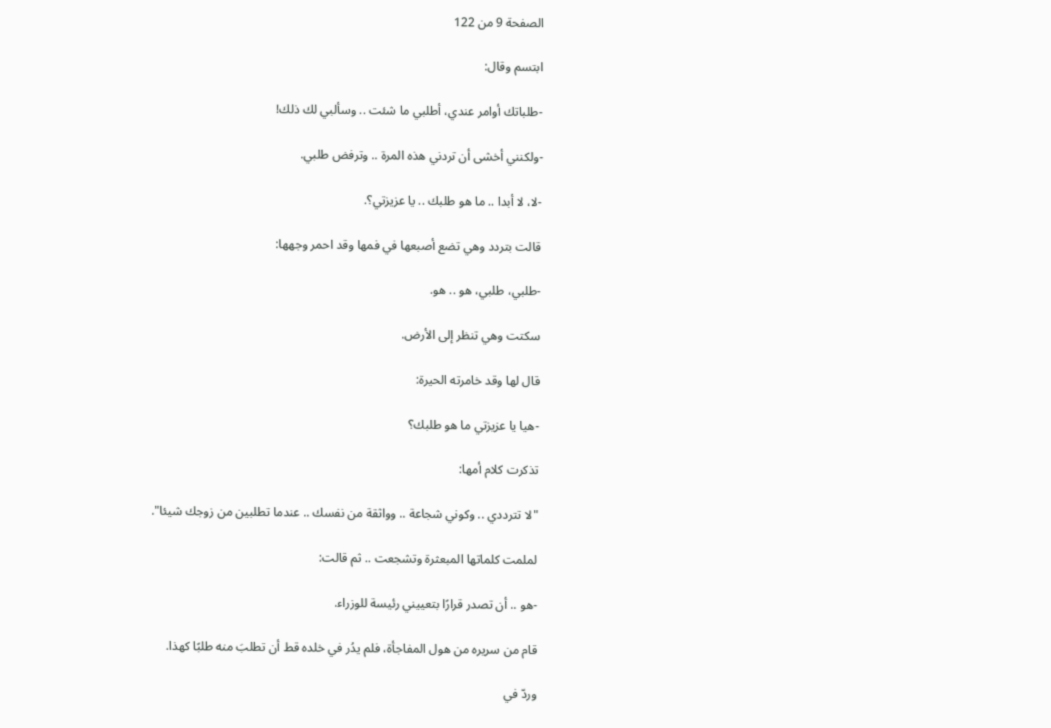الصفحة 9 من 122

ابتسم وقال:

-طلباتك أوامر عندي، أطلبي ما شئت .. وسألبي لك ذلك!

-ولكنني أخشى أن تردني هذه المرة .. وترفض طلبي.

-لا، لا أبدا .. ما هو طلبك .. يا عزيزتي؟.

قالت بتردد وهي تضع أصبعها في فمها وقد احمر وجهها:

-طلبي، طلبي، هو .. هو.

سكتت وهي تنظر إلى الأرض.

قال لها وقد خامرته الحيرة:

-هيا يا عزيزتي ما هو طلبك؟

تذكرت كلام أمها:

"لا تترددي .. وكوني شجاعة .. وواثقة من نفسك .. عندما تطلبين من زوجك شيئا".

لملمت كلماتها المبعثرة وتشجعت .. ثم قالت:

-هو .. أن تصدر قرارًا بتعييني رئيسة للوزراء.

قام من سريره من هول المفاجأة، فلم يدُر في خلده قط أن تطلبَ منه طلبًا كهذا.

وردّ في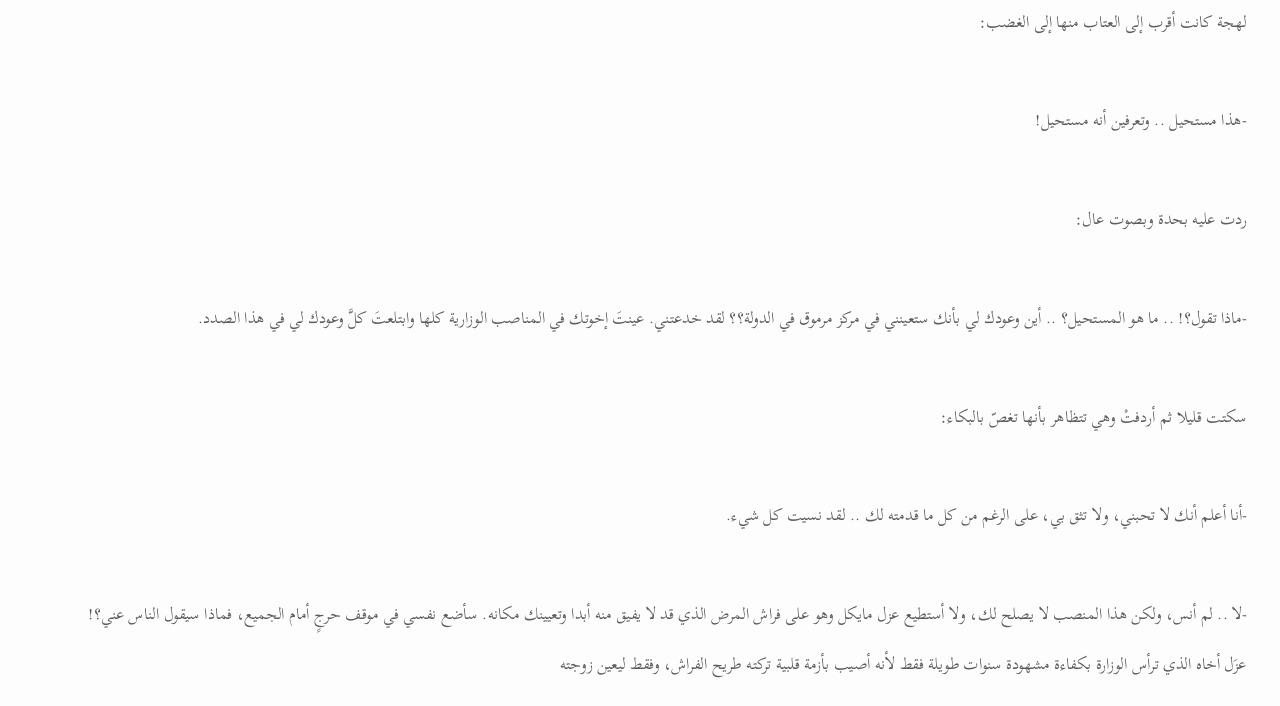لهجة كانت أقرب إلى العتاب منها إلى الغضب:

-هذا مستحيل .. وتعرفين أنه مستحيل!

ردت عليه بحدة وبصوت عال:

-ماذا تقول؟! .. ما هو المستحيل؟ .. أين وعودك لي بأنك ستعينني في مركز مرموق في الدولة؟؟ لقد خدعتني. عينتَ إخوتك في المناصب الوزارية كلها وابتلعتَ كلَّ وعودك لي في هذا الصدد.

سكتت قليلا ثم أردفتْ وهي تتظاهر بأنها تغصّ بالبكاء:

-أنا أعلم أنك لا تحبني، ولا تثق بي، على الرغم من كل ما قدمته لك .. لقد نسيت كل شيء.

-لا .. لم أنس، ولكن هذا المنصب لا يصلح لك، ولا أستطيع عزل مايكل وهو على فراش المرض الذي قد لا يفيق منه أبدا وتعيينك مكانه. سأضع نفسي في موقف حرجٍ أمام الجميع، فماذا سيقول الناس عني؟! عزَل أخاه الذي ترأس الوزارة بكفاءة مشهودة سنوات طويلة فقط لأنه أصيب بأزمة قلبية تركته طريح الفراش، وفقط ليعين زوجته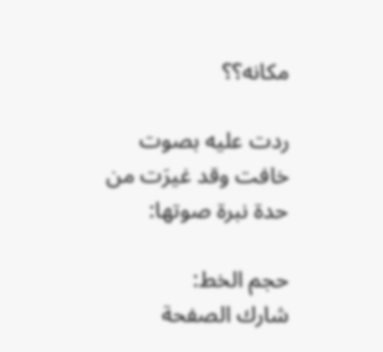مكانه؟؟

ردت عليه بصوت خافت وقد غيرَت من حدة نبرة صوتها:

حجم الخط:
شارك الصفحة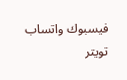فيسبوك واتساب تويتر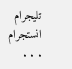تليجرام انستجرام
. . .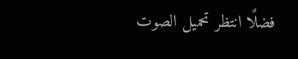فضلًا انتظر تحميل الصوت